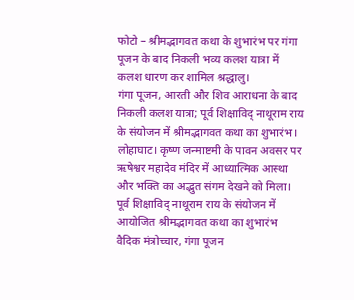फोटो – श्रीमद्भागवत कथा के शुभारंभ पर गंगा पूजन के बाद निकली भव्य कलश यात्रा में कलश धारण कर शामिल श्रद्धालु।
गंगा पूजन, आरती और शिव आराधना के बाद निकली कलश यात्रा; पूर्व शिक्षाविद् नाथूराम राय के संयोजन में श्रीमद्भागवत कथा का शुभारंभ।
लोहाघाट। कृष्ण जन्माष्टमी के पावन अवसर पर ऋषेश्वर महादेव मंदिर में आध्यात्मिक आस्था और भक्ति का अद्भुत संगम देखने को मिला। पूर्व शिक्षाविद् नाथूराम राय के संयोजन में आयोजित श्रीमद्भागवत कथा का शुभारंभ वैदिक मंत्रोच्चार, गंगा पूजन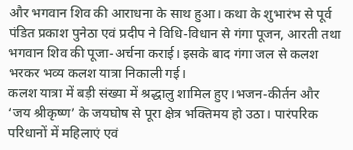और भगवान शिव की आराधना के साथ हुआ। कथा के शुभारंभ से पूर्व पंडित प्रकाश पुनेठा एवं प्रदीप ने विधि-विधान से गंगा पूजन, आरती तथा भगवान शिव की पूजा-अर्चना कराई। इसके बाद गंगा जल से कलश भरकर भव्य कलश यात्रा निकाली गई।
कलश यात्रा में बड़ी संख्या में श्रद्धालु शामिल हुए।भजन-कीर्तन और ‘जय श्रीकृष्ण’ के जयघोष से पूरा क्षेत्र भक्तिमय हो उठा। पारंपरिक परिधानों में महिलाएं एवं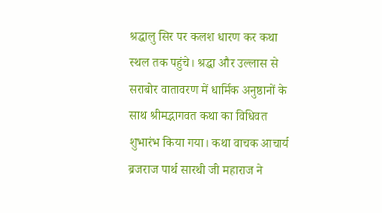श्रद्धालु सिर पर कलश धारण कर कथा स्थल तक पहुंचे। श्रद्धा और उल्लास से सराबोर वातावरण में धार्मिक अनुष्ठानों के साथ श्रीमद्भागवत कथा का विधिवत शुभारंभ किया गया। कथा वाचक आचार्य ब्रजराज पार्थ सारथी जी महाराज ने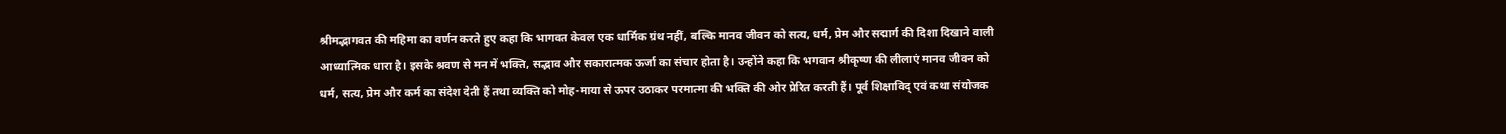श्रीमद्भागवत की महिमा का वर्णन करते हुए कहा कि भागवत केवल एक धार्मिक ग्रंथ नहीं, बल्कि मानव जीवन को सत्य, धर्म, प्रेम और सद्मार्ग की दिशा दिखाने वाली आध्यात्मिक धारा है। इसके श्रवण से मन में भक्ति, सद्भाव और सकारात्मक ऊर्जा का संचार होता है। उन्होंने कहा कि भगवान श्रीकृष्ण की लीलाएं मानव जीवन को धर्म, सत्य, प्रेम और कर्म का संदेश देती हैं तथा व्यक्ति को मोह-माया से ऊपर उठाकर परमात्मा की भक्ति की ओर प्रेरित करती हैं। पूर्व शिक्षाविद् एवं कथा संयोजक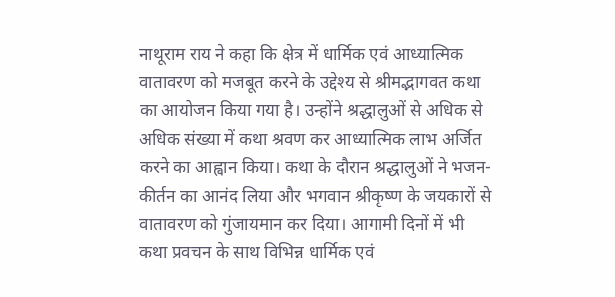नाथूराम राय ने कहा कि क्षेत्र में धार्मिक एवं आध्यात्मिक वातावरण को मजबूत करने के उद्देश्य से श्रीमद्भागवत कथा का आयोजन किया गया है। उन्होंने श्रद्धालुओं से अधिक से अधिक संख्या में कथा श्रवण कर आध्यात्मिक लाभ अर्जित करने का आह्वान किया। कथा के दौरान श्रद्धालुओं ने भजन-कीर्तन का आनंद लिया और भगवान श्रीकृष्ण के जयकारों से वातावरण को गुंजायमान कर दिया। आगामी दिनों में भी कथा प्रवचन के साथ विभिन्न धार्मिक एवं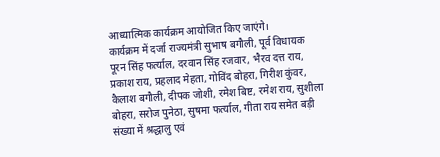आध्यात्मिक कार्यक्रम आयोजित किए जाएंगे।
कार्यक्रम में दर्जा राज्यमंत्री सुभाष बगौली, पूर्व विधायक पूरन सिंह फर्त्याल, दरवान सिंह रजवार, भैरव दत्त राय, प्रकाश राय, प्रहलाद मेहता, गोविंद बोहरा, गिरीश कुंवर, कैलाश बगौली, दीपक जोशी, रमेश बिष्ट, रमेश राय, सुशीला बोहरा, सरोज पुनेठा, सुषमा फर्त्याल, गीता राय समेत बड़ी संख्या में श्रद्धालु एवं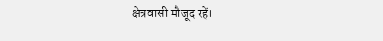क्षेत्रवासी मौजूद रहें।